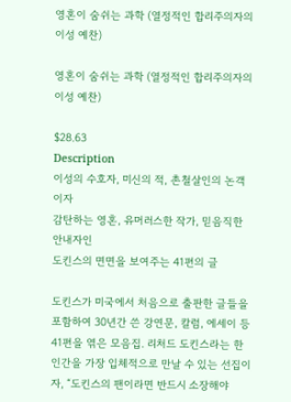영혼이 숨쉬는 과학 (열정적인 합리주의자의 이성 예찬)

영혼이 숨쉬는 과학 (열정적인 합리주의자의 이성 예찬)

$28.63
Description
이성의 수호자, 미신의 적, 촌철살인의 논객이자
감탄하는 영혼, 유머러스한 작가, 믿음직한 안내자인
도킨스의 면면을 보여주는 41편의 글

도킨스가 미국에서 처음으로 출판한 글들을 포함하여 30년간 쓴 강연문, 칼럼, 에세이 등 41편을 엮은 모음집. 리처드 도킨스라는 한 인간을 가장 입체적으로 만날 수 있는 선집이자, “도킨스의 팬이라면 반드시 소장해야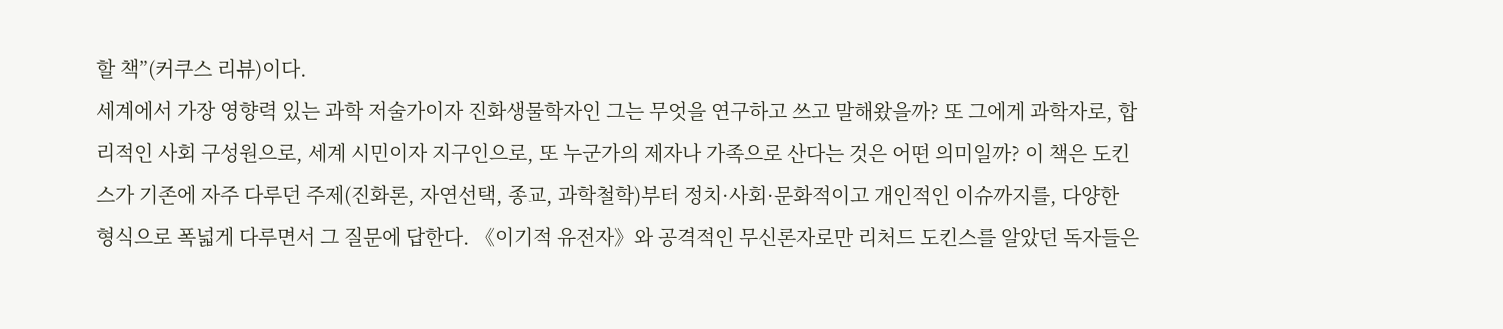할 책”(커쿠스 리뷰)이다.
세계에서 가장 영향력 있는 과학 저술가이자 진화생물학자인 그는 무엇을 연구하고 쓰고 말해왔을까? 또 그에게 과학자로, 합리적인 사회 구성원으로, 세계 시민이자 지구인으로, 또 누군가의 제자나 가족으로 산다는 것은 어떤 의미일까? 이 책은 도킨스가 기존에 자주 다루던 주제(진화론, 자연선택, 종교, 과학철학)부터 정치·사회·문화적이고 개인적인 이슈까지를, 다양한 형식으로 폭넓게 다루면서 그 질문에 답한다. 《이기적 유전자》와 공격적인 무신론자로만 리처드 도킨스를 알았던 독자들은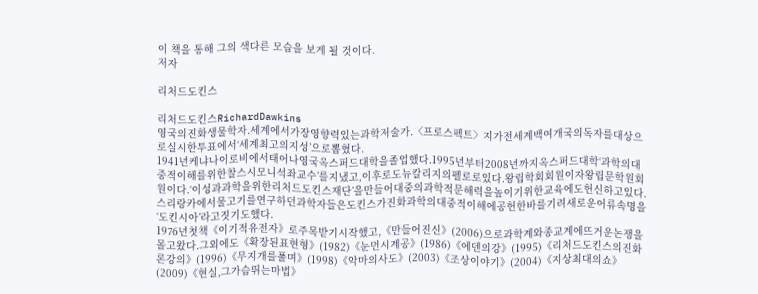이 책을 통해 그의 색다른 모습을 보게 될 것이다.
저자

리처드도킨스

리처드도킨스RichardDawkins
영국의진화생물학자.세계에서가장영향력있는과학저술가.〈프로스펙트〉지가전세계백여개국의독자를대상으로실시한투표에서‘세계최고의지성’으로뽑혔다.
1941년케냐나이로비에서태어나영국옥스퍼드대학을졸업했다.1995년부터2008년까지옥스퍼드대학‘과학의대중적이해를위한찰스시모니석좌교수’를지냈고,이후로도뉴칼리지의펠로로있다.왕립학회회원이자왕립문학원회원이다.‘이성과과학을위한리처드도킨스재단’을만들어대중의과학적문해력을높이기위한교육에도헌신하고있다.스리랑카에서물고기를연구하던과학자들은도킨스가진화과학의대중적이해에공헌한바를기려새로운어류속명을‘도킨시아’라고짓기도했다.
1976년첫책《이기적유전자》로주목받기시작했고,《만들어진신》(2006)으로과학계와종교계에뜨거운논쟁을몰고왔다.그외에도《확장된표현형》(1982)《눈먼시계공》(1986)《에덴의강》(1995)《리처드도킨스의진화론강의》(1996)《무지개를풀며》(1998)《악마의사도》(2003)《조상이야기》(2004)《지상최대의쇼》(2009)《현실,그가슴뛰는마법》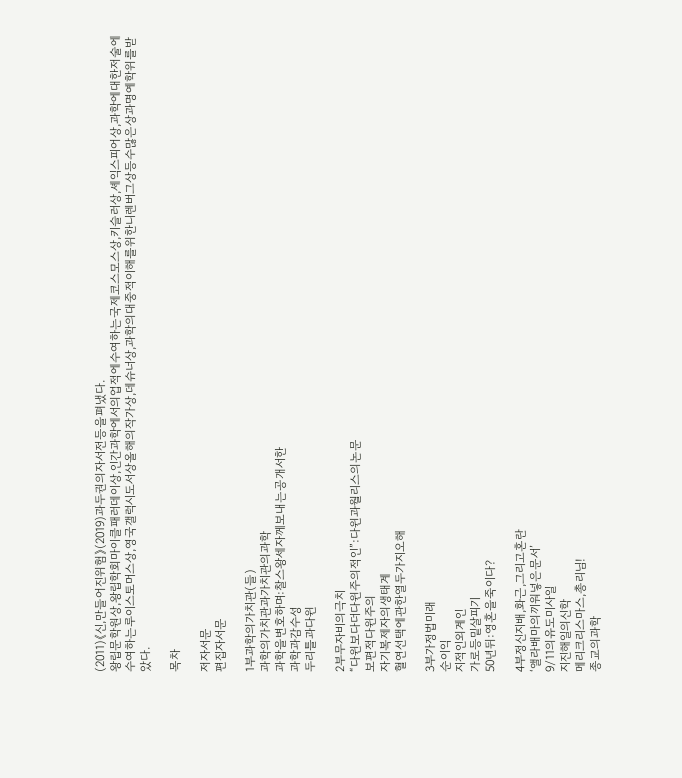(2011)《신,만들어진위험》(2019)과두권의자서전등을펴냈다.
왕립문학원상,왕립학회마이클패러데이상,인간과학에서의업적에수여하는국제코스모스상,키슬러상,셰익스피어상,과학에대한저술에수여하는루이스토머스상,영국갤럭시도서상올해의작가상,데슈너상,과학의대중적이해를위한니렌버그상등수많은상과명예학위를받았다.

목차

저자서문
편집자서문

1부과학의가치관(들)
과학의가치관과가치관의과학
과학을변호하며:찰스왕세자께보내는공개서한
과학과감수성
두리틀과다윈

2부무자비의극치
“다윈보다더다윈주의적인”:다윈과월리스의논문
보편적다윈주의
자기복제자의생태계
혈연선택에관한열두가지오해

3부가정법미래
순이익
지적인외계인
가로등밑살피기
50년뒤:영혼을죽이다?

4부정신지배,화근,그리고혼란
‘앨라배마의끼워넣은문서’
9/11의유도미사일
지진해일의신학
메리크리스마스,총리님!
종교의과학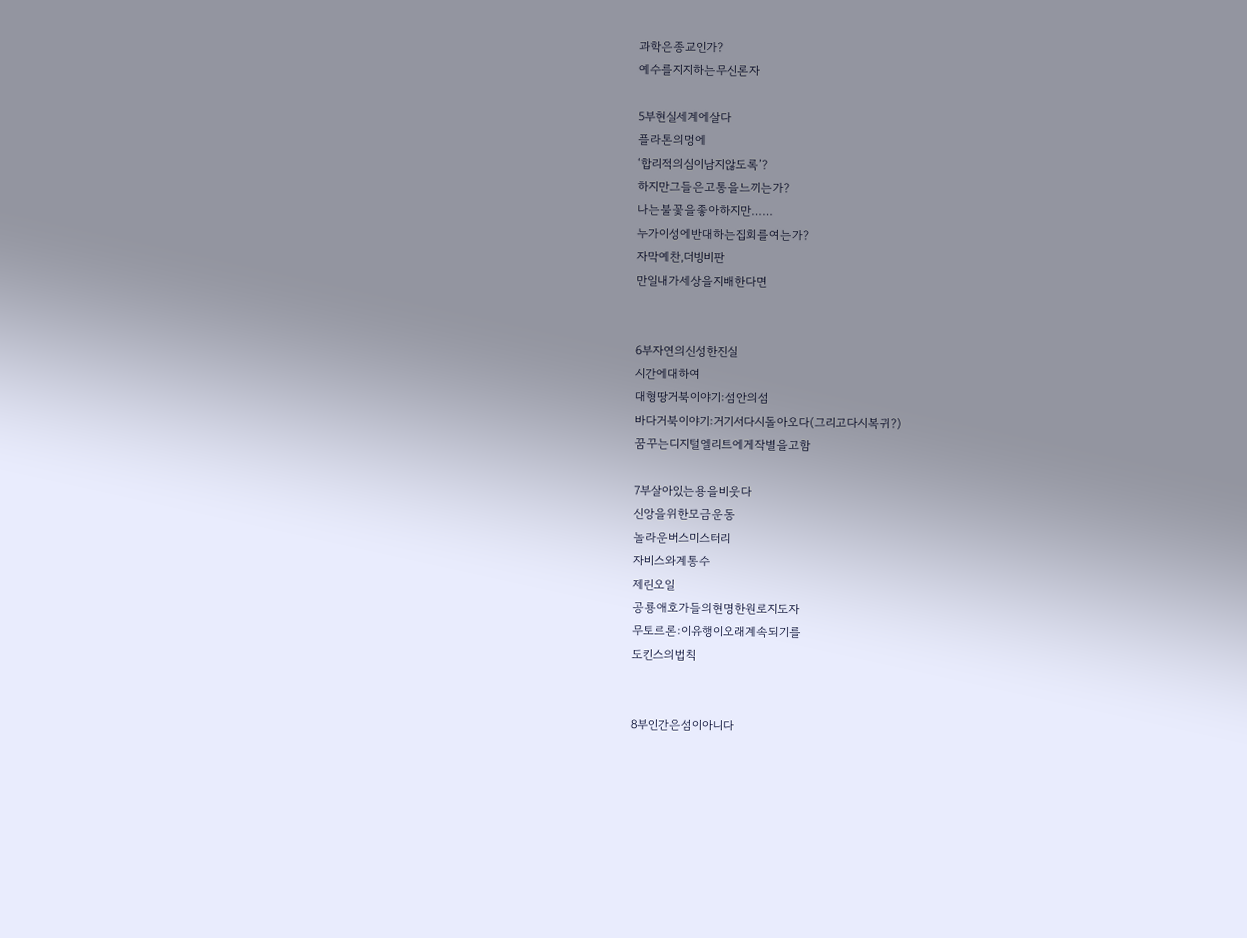과학은종교인가?
예수를지지하는무신론자

5부현실세계에살다
플라톤의멍에
‘합리적의심이남지않도록’?
하지만그들은고통을느끼는가?
나는불꽃을좋아하지만……
누가이성에반대하는집회를여는가?
자막예찬,더빙비판
만일내가세상을지배한다면


6부자연의신성한진실
시간에대하여
대형땅거북이야기:섬안의섬
바다거북이야기:거기서다시돌아오다(그리고다시복귀?)
꿈꾸는디지털엘리트에게작별을고함

7부살아있는용을비웃다
신앙을위한모금운동
놀라운버스미스터리
자비스와계통수
제린오일
공룡애호가들의현명한원로지도자
무토르론:이유행이오래계속되기를
도킨스의법칙


8부인간은섬이아니다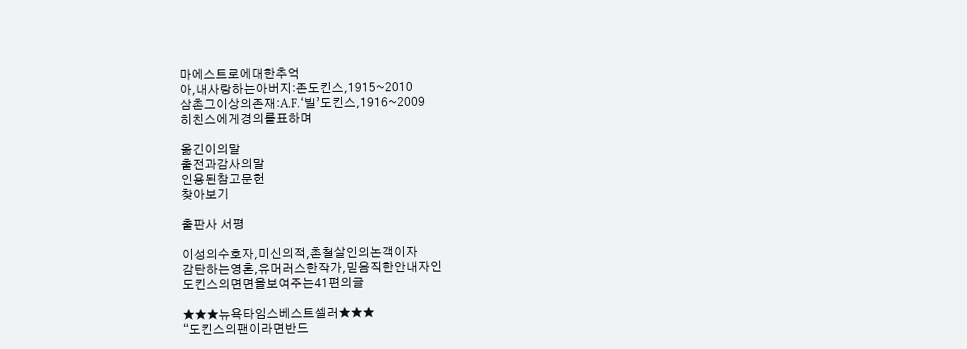마에스트로에대한추억
아,내사랑하는아버지:존도킨스,1915~2010
삼촌그이상의존재:A.F.‘빌’도킨스,1916~2009
히친스에게경의를표하며

옮긴이의말
출전과감사의말
인용된참고문헌
찾아보기

출판사 서평

이성의수호자,미신의적,촌철살인의논객이자
감탄하는영혼,유머러스한작가,믿음직한안내자인
도킨스의면면을보여주는41편의글

★★★뉴욕타임스베스트셀러★★★
“도킨스의팬이라면반드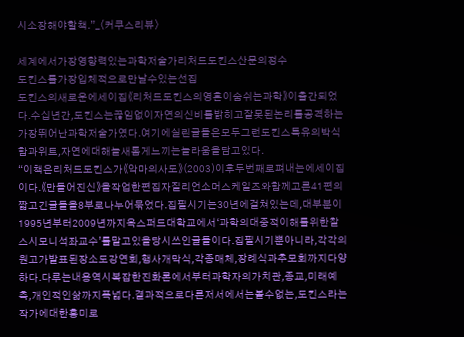시소장해야할책.”_〈커쿠스리뷰〉

세계에서가장영향력있는과학저술가리처드도킨스산문의정수
도킨스를가장입체적으로만날수있는선집
도킨스의새로운에세이집《리처드도킨스의영혼이숨쉬는과학》이출간되었다.수십년간,도킨스는끊임없이자연의신비를밝히고잘못된논리를공격하는가장뛰어난과학저술가였다.여기에실린글들은모두그런도킨스특유의박식함과위트,자연에대해늘새롭게느끼는놀라움을담고있다.
“이책은리처드도킨스가《악마의사도》(2003)이후두번째로펴내는에세이집이다.《만들어진신》을작업한편집자질리언소머스케일즈와함께고른41편의짧고긴글들을8부로나누어묶었다.집필시기는30년에걸쳐있는데,대부분이1995년부터2009년까지옥스퍼드대학교에서‘과학의대중적이해를위한찰스시모니석좌교수’를맡고있을당시쓰인글들이다.집필시기뿐아니라,각각의원고가발표된장소도강연회,행사개막식,각종매체,장례식과추모회까지다양하다.다루는내용역시복잡한진화론에서부터과학자의가치관,종교,미래예측,개인적인삶까지폭넓다.결과적으로다른저서에서는볼수없는,도킨스라는작가에대한흥미로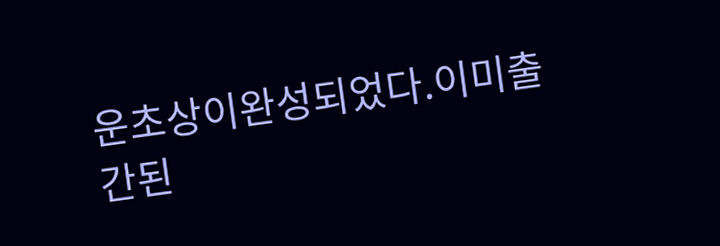운초상이완성되었다.이미출간된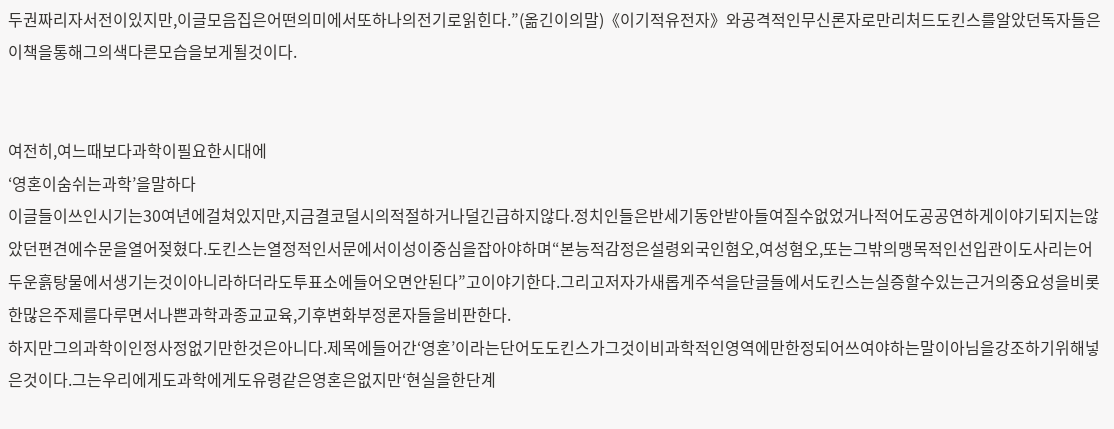두권짜리자서전이있지만,이글모음집은어떤의미에서또하나의전기로읽힌다.”(옮긴이의말)《이기적유전자》와공격적인무신론자로만리처드도킨스를알았던독자들은이책을통해그의색다른모습을보게될것이다.


여전히,여느때보다과학이필요한시대에
‘영혼이숨쉬는과학’을말하다
이글들이쓰인시기는30여년에걸쳐있지만,지금결코덜시의적절하거나덜긴급하지않다.정치인들은반세기동안받아들여질수없었거나적어도공공연하게이야기되지는않았던편견에수문을열어젖혔다.도킨스는열정적인서문에서이성이중심을잡아야하며“본능적감정은설령외국인혐오,여성혐오,또는그밖의맹목적인선입관이도사리는어두운흙탕물에서생기는것이아니라하더라도투표소에들어오면안된다”고이야기한다.그리고저자가새롭게주석을단글들에서도킨스는실증할수있는근거의중요성을비롯한많은주제를다루면서나쁜과학과종교교육,기후변화부정론자들을비판한다.
하지만그의과학이인정사정없기만한것은아니다.제목에들어간‘영혼’이라는단어도도킨스가그것이비과학적인영역에만한정되어쓰여야하는말이아님을강조하기위해넣은것이다.그는우리에게도과학에게도유령같은영혼은없지만‘현실을한단계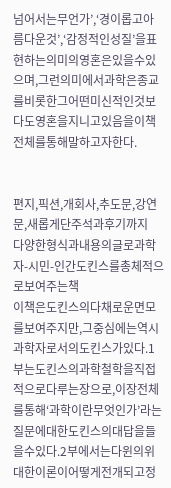넘어서는무언가’,‘경이롭고아름다운것’,‘감정적인성질’을표현하는의미의영혼은있을수있으며,그런의미에서과학은종교를비롯한그어떤미신적인것보다도영혼을지니고있음을이책전체를통해말하고자한다.


편지,픽션,개회사,추도문,강연문,새롭게단주석과후기까지
다양한형식과내용의글로과학자-시민-인간도킨스를총체적으로보여주는책
이책은도킨스의다채로운면모를보여주지만,그중심에는역시과학자로서의도킨스가있다.1부는도킨스의과학철학을직접적으로다루는장으로,이장전체를통해‘과학이란무엇인가’라는질문에대한도킨스의대답을들을수있다.2부에서는다윈의위대한이론이어떻게전개되고정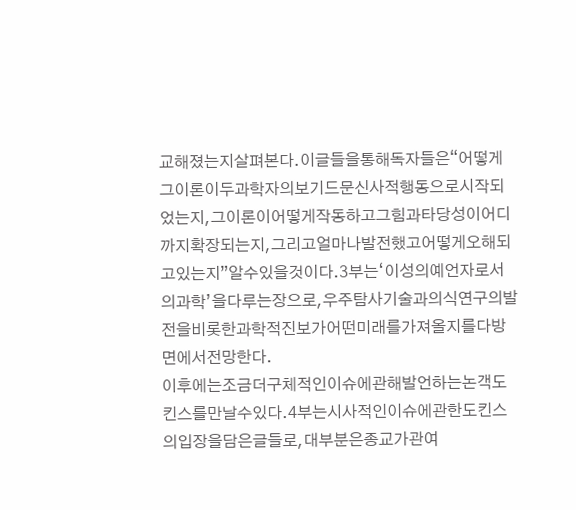교해졌는지살펴본다.이글들을통해독자들은“어떻게그이론이두과학자의보기드문신사적행동으로시작되었는지,그이론이어떻게작동하고그힘과타당성이어디까지확장되는지,그리고얼마나발전했고어떻게오해되고있는지”알수있을것이다.3부는‘이성의예언자로서의과학’을다루는장으로,우주탐사기술과의식연구의발전을비롯한과학적진보가어떤미래를가져올지를다방면에서전망한다.
이후에는조금더구체적인이슈에관해발언하는논객도킨스를만날수있다.4부는시사적인이슈에관한도킨스의입장을담은글들로,대부분은종교가관여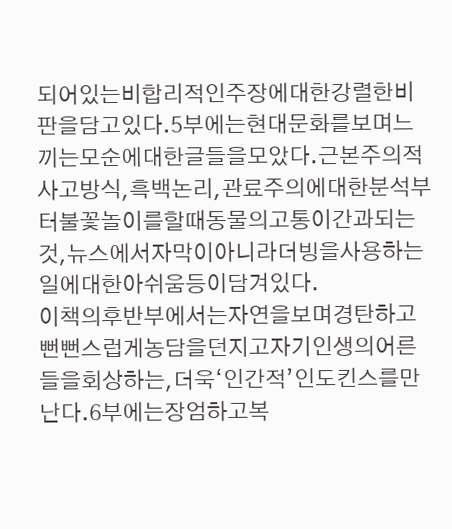되어있는비합리적인주장에대한강렬한비판을담고있다.5부에는현대문화를보며느끼는모순에대한글들을모았다.근본주의적사고방식,흑백논리,관료주의에대한분석부터불꽃놀이를할때동물의고통이간과되는것,뉴스에서자막이아니라더빙을사용하는일에대한아쉬움등이담겨있다.
이책의후반부에서는자연을보며경탄하고뻔뻔스럽게농담을던지고자기인생의어른들을회상하는,더욱‘인간적’인도킨스를만난다.6부에는장엄하고복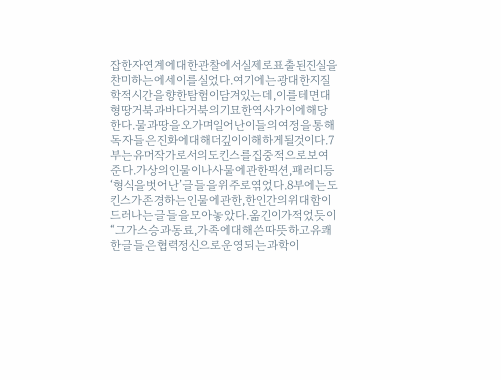잡한자연계에대한관찰에서실제로표출된진실을찬미하는에세이를실었다.여기에는광대한지질학적시간을향한탐험이담겨있는데,이를테면대형땅거북과바다거북의기묘한역사가이에해당한다.물과땅을오가며일어난이들의여정을통해독자들은진화에대해더깊이이해하게될것이다.7부는유머작가로서의도킨스를집중적으로보여준다.가상의인물이나사물에관한픽션,패러디등‘형식을벗어난’글들을위주로엮었다.8부에는도킨스가존경하는인물에관한,한인간의위대함이드러나는글들을모아놓았다.옮긴이가적었듯이“그가스승과동료,가족에대해쓴따뜻하고유쾌한글들은협력정신으로운영되는과학이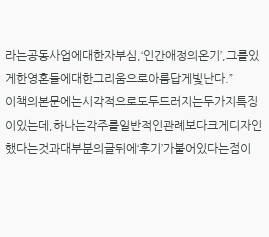라는공동사업에대한자부심,‘인간애정의온기’,그를있게한영혼들에대한그리움으로아름답게빛난다.”
이책의본문에는시각적으로도두드러지는두가지특징이있는데,하나는각주를일반적인관례보다크게디자인했다는것과대부분의글뒤에‘후기’가붙어있다는점이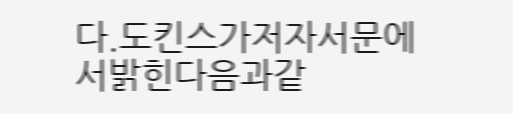다.도킨스가저자서문에서밝힌다음과같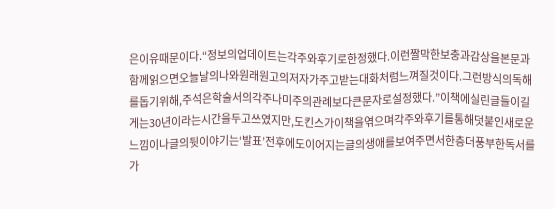은이유때문이다.“정보의업데이트는각주와후기로한정했다.이런짤막한보충과감상을본문과함께읽으면오늘날의나와원래원고의저자가주고받는대화처럼느껴질것이다.그런방식의독해를돕기위해,주석은학술서의각주나미주의관례보다큰문자로설정했다.”이책에실린글들이길게는30년이라는시간을두고쓰였지만,도킨스가이책을엮으며각주와후기를통해덧붙인새로운느낌이나글의뒷이야기는‘발표’전후에도이어지는글의생애를보여주면서한층더풍부한독서를가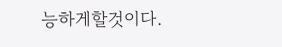능하게할것이다.